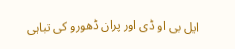ایل بی او ڈی اور پران ڈھورو کی تباہی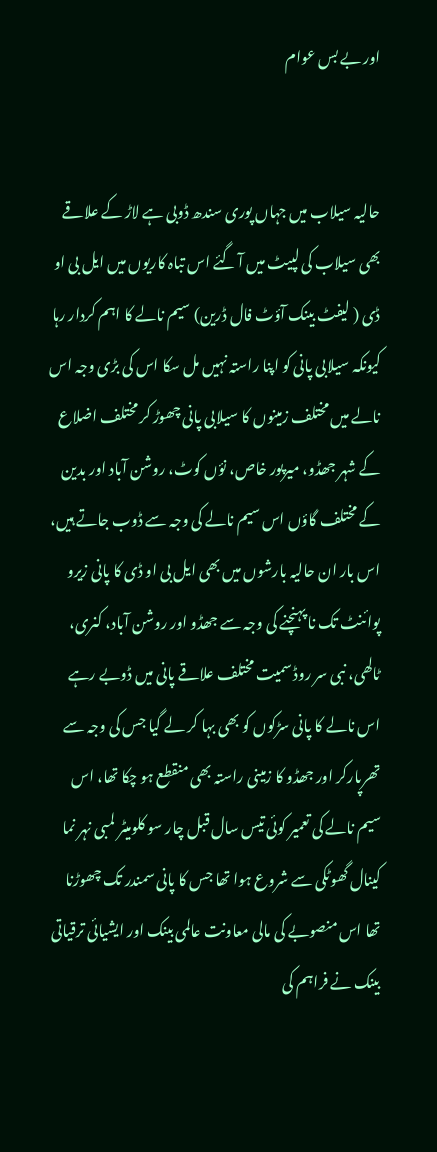اور بے بس عوام


حالیہ سیلاب میں جہاں پوری سندھ ڈوبی ہے لاڑ کے علاقے بھی سیلاب کی لپیٹ میں آ گئے اس تباہ کاریوں میں ایل بی او ڈی ( لیفٹ بینک آؤٹ فال ڈرین) سیم نالے کا اہم کردار رہا کیونکہ سیلابی پانی کو اپنا راستہ نہیں مل سکا اس کی بڑی وجہ اس نالے میں مختلف زمینوں کا سیلابی پانی چھوڑ کر مختلف اضلاع کے شہر جھڈو، میرپور خاص، نؤں کوٹ، روشن آباد اور بدین کے مختلف گاؤں اس سیم نالے کی وجہ سے ڈوب جاتے ہیں، اس بار ان حالیہ بارشوں میں بھی ایل بی او ڈی کا پانی زیرو پوائنٹ تک نا پہنچنے کی وجہ سے جھڈو اور روشن آباد، کنری، ٹالھی، نبی سر روڈ سمیت مختلف علاقے پانی میں ڈوبے رہے اس نالے کا پانی سڑکوں کو بھی بہا کر لے گیا جس کی وجہ سے تھرپارکر اور جھڈو کا زمینی راستہ بھی منقطع ہو چکا تھا، اس سیم نالے کی تعمیر کوئی تیس سال قبل چار سو کلومیٹر لمبی نہر نما کینال گھوٹکی سے شروع ہوا تھا جس کا پانی سمندر تک چھوڑنا تھا اس منصوبے کی مالی معاونت عالمی بینک اور ایشیائی ترقیاتی بینک نے فراہم کی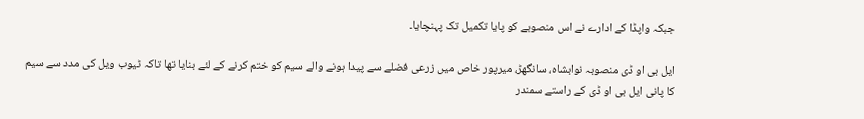جبکہ واپڈا کے ادارے نے اس منصوبے کو پایا تکمیل تک پہنچایا۔

ایل بی او ڈی منصوبہ نوابشاہ، سانگھڑ، میرپور خاص میں زرعی فضلے سے پیدا ہونے والے سیم کو ختم کرنے کے لئے بنایا تھا تاکہ ٹیوب ویل کی مدد سے سیم کا پانی ایل بی او ڈی کے راستے سمندر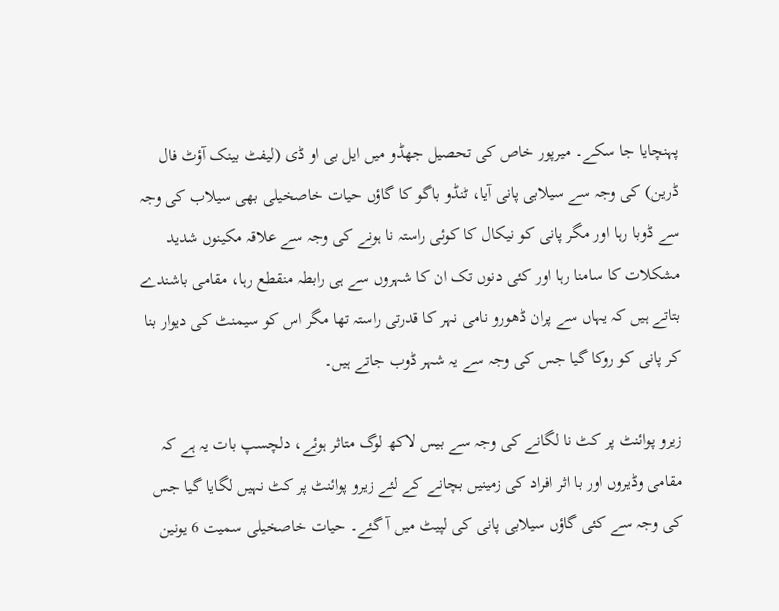پہنچایا جا سکے۔ میرپور خاص کی تحصیل جھڈو میں ایل بی او ڈی (لیفٹ بینک آؤٹ فال ڈرین) کی وجہ سے سیلابی پانی آیا، ٹنڈو باگو کا گاؤں حیات خاصخیلی بھی سیلاب کی وجہ سے ڈوبا رہا اور مگر پانی کو نیکال کا کوئی راستہ نا ہونے کی وجہ سے علاقہ مکینوں شدید مشکلات کا سامنا رہا اور کئی دنوں تک ان کا شہروں سے ہی رابطہ منقطع رہا، مقامی باشندے بتاتے ہیں کہ یہاں سے پران ڈھورو نامی نہر کا قدرتی راستہ تھا مگر اس کو سیمنٹ کی دیوار بنا کر پانی کو روکا گیا جس کی وجہ سے یہ شہر ڈوب جاتے ہیں۔

زیرو پوائنٹ پر کٹ نا لگانے کی وجہ سے بیس لاکھ لوگ متاثر ہوئے، دلچسپ بات یہ ہے کہ مقامی وڈیروں اور با اثر افراد کی زمینیں بچانے کے لئے زیرو پوائنٹ پر کٹ نہیں لگایا گیا جس کی وجہ سے کئی گاؤں سیلابی پانی کی لپیٹ میں آ گئے۔ حیات خاصخیلی سمیت 6 یونین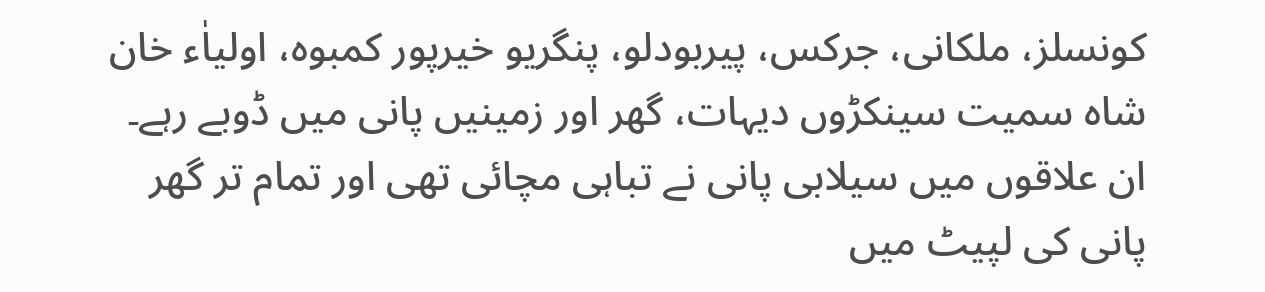کونسلز، ملکانی، جرکس، پیربودلو، پنگریو خیرپور کمبوہ، اولیاٰء خان شاہ سمیت سینکڑوں دیہات، گھر اور زمینیں پانی میں ڈوبے رہے۔ ان علاقوں میں سیلابی پانی نے تباہی مچائی تھی اور تمام تر گھر پانی کی لپیٹ میں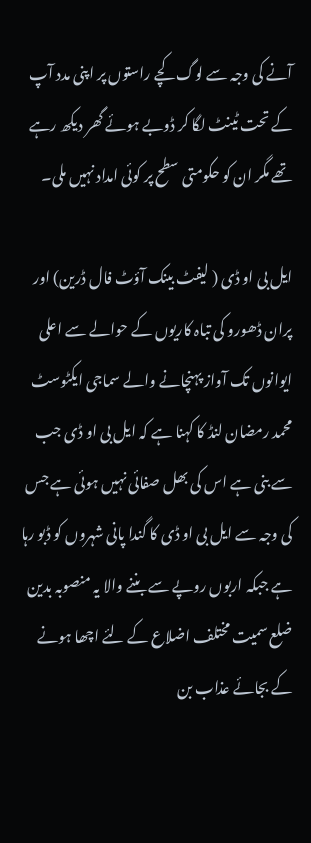آنے کی وجہ سے لوگ کچے راستوں پر اپنی مدد آپ کے تحت ٹینٹ لگا کر ڈوبے ہوئے گھر دیکھ رہے تھے مگر ان کو حکومتی سطح پر کوئی امداد نہیں ملی۔

ایل بی او ڈی ( لیفٹ بینک آؤٹ فال ڈرین) اور پران ڈھورو کی تباہ کاریوں کے حوالے سے اعلی ایوانوں تک آواز پہنچانے والے سماجی ایکٹوسٹ محمد رمضان لنڈ کا کہنا ہے کہ ایل بی او ڈی جب سے بنی ہے اس کی بھل صفائی نہیں ہوئی ہے جس کی وجہ سے ایل بی او ڈی کا گندا پانی شہروں کو ڈبو رہا ہے جبکہ اربوں روپے سے بننے والا یہ منصوبہ بدین ضلع سمیت مختلف اضلاع کے لئے اچھا ہونے کے بجائے عذاب بن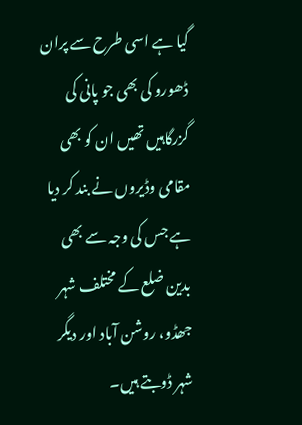گیا ہے اسی طرح سے پران ڈھورو کی بھی جو پانی کی گزرگاہیں تھیں ان کو بھی مقامی وڈیروں نے بند کر دیا ہے جس کی وجہ سے بھی بدین ضلع کے مختلف شہر جھڈو، روشن آباد اور دیگر شہر ڈوبتے ہیں۔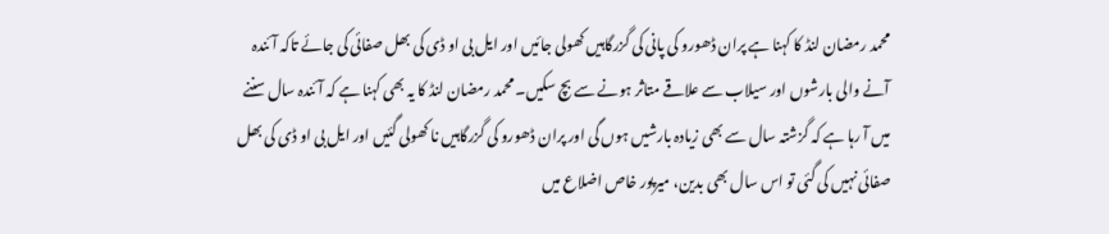محمد رمضان لنڈ کا کہنا ہے پران ڈھورو کی پانی کی گزرگاہیں کھولی جائیں اور ایل بی او ڈی کی بھل صفائی کی جائے تاکہ آئندہ آنے والی بارشوں اور سیلاب سے علاقے متاثر ہونے سے بچ سکیں۔ محمد رمضان لنڈ کا یہ بھی کہنا ہے کہ آئندہ سال سننے میں آ رہا ہے کہ گزشتہ سال سے بھی زیادہ بارشیں ہوں گی اور پران ڈھورو کی گزرگاہیں نا کھولی گئیں اور ایل بی او ڈی کی بھل صفائی نہیں کی گئی تو اس سال بھی بدین، میرپور خاص اضلاع میں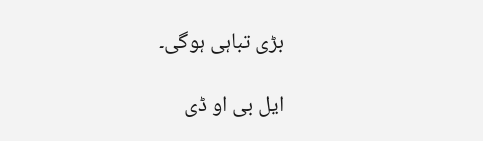بڑی تباہی ہوگی۔

ایل بی او ڈی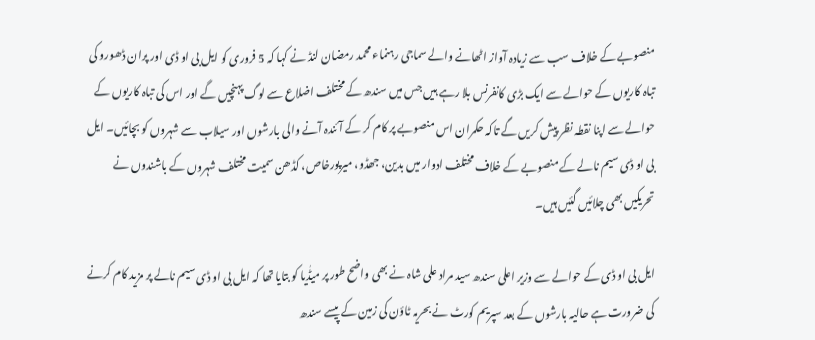منصوبے کے خلاف سب سے زیادہ آواز اٹھانے والے سماجی رہنماء محمد رمضان لنڈ نے کہا کہ 5 فروری کو ایل بی او ڈی اور پران ڈھورو کی تباہ کاریوں کے حوالے سے ایک بڑی کانفرنس بلا رہے ہیں جس میں سندھ کے مختلف اضلاع سے لوگ پہنچیں گے اور اس کی تباہ کاریوں کے حوالے سے اپنا نقطہ نظر پیش کریں گے تاکہ حکمران اس منصوبے پر کام کر کے آئندہ آنے والی بارشوں اور سیلاب سے شہروں کو بچائیں۔ ایل بی او ڈی سیم نالے کے منصوبے کے خلاف مختلف ادوار میں بدین، جھڈو، میرپورخاص، کڈھن سمیت مختلف شہروں کے باشندوں نے تحریکیں بھی چلائیں گئیں ہیں۔

ایل بی او ڈی کے حوالے سے وزیر اعلی سندھ سید مراد علی شاہ نے بھی واضح طور پر میڈٰیا کو بتایا تھا کہ ایل بی او ڈی سیم نالے پر مزید کام کرنے کی ضرورت ہے حالیہ بارشوں کے بعد سپریم کورٹ نے بحریہ ٹاؤن کی زمین کے پیسے سندھ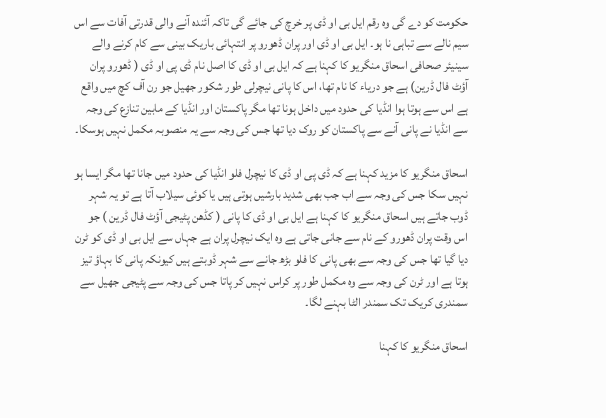حکومت کو دے گی وہ رقم ایل بی او ڈی پر خرچ کی جائے گی تاکہ آئندہ آنے والی قدرتی آفات سے اس سیم نالے سے تباہی نا ہو۔ ایل بی او ڈی اور پران ڈھورو پر انتہائی باریک بینی سے کام کرنے والے سینیئر صحافی اسحاق منگریو کا کہنا ہے کہ ایل بی او ڈی کا اصل نام ڈی پی او ڈی ( ڈھورو پران آؤٹ فال ڈرین) ہے جو دریاء کا نام تھا، اس کا پانی نیچرلی طور شکور جھیل جو رن آف کچ میں واقع ہے اس سے ہوتا ہوا انڈیا کی حدود میں داخل ہونا تھا مگر پاکستان اور انڈیا کے مابین تنازع کی وجہ سے انڈیا نے پانی آنے سے پاکستان کو روک دیا تھا جس کی وجہ سے یہ منصوبہ مکمل نہیں ہوسکا۔

اسحاق منگریو کا مزید کہنا ہے کہ ڈی پی او ڈی کا نیچرل فلو انڈیا کی حدود میں جانا تھا مگر ایسا ہو نہیں سکا جس کی وجہ سے اب جب بھی شدید بارشیں ہوتی ہیں یا کوئی سیلاب آتا ہے تو یہ شہر ڈوب جاتے ہیں اسحاق منگریو کا کہنا ہے ایل بی او ڈی کا پانی ( کڈھن پٹیجی آؤٹ فال ڈرین ) جو اس وقت پران ڈھورو کے نام سے جانی جاتی ہے وہ ایک نیچرل پران ہے جہاں سے ایل بی او ڈی کو ٹرن دیا گیا تھا جس کی وجہ سے بھی پانی کا فلو بڑھ جانے سے شہر ڈوبتے ہیں کیونکہ پانی کا بہاؤ تیز ہوتا ہے اور ٹرن کی وجہ سے وہ مکمل طور پر کراس نہیں کر پاتا جس کی وجہ سے پٹیجی جھیل سے سمندری کریک تک سمندر الٹا بہنے لگا۔

اسحاق منگریو کا کہنا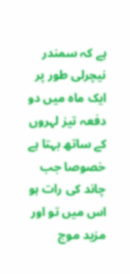ہے کہ سمندر نیچرلی طور پر ایک ماہ میں دو دفعہ تیز لہروں کے ساتھ بہتا ہے خصوصا جب چاند کی رات ہو اس میں تو اور مزید موج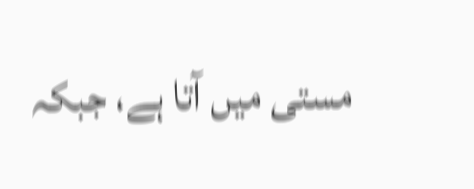مستی میں آتا ہے، جبکہ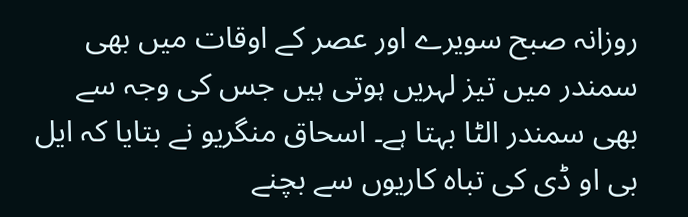روزانہ صبح سویرے اور عصر کے اوقات میں بھی سمندر میں تیز لہریں ہوتی ہیں جس کی وجہ سے بھی سمندر الٹا بہتا ہے۔ اسحاق منگریو نے بتایا کہ ایل بی او ڈی کی تباہ کاریوں سے بچنے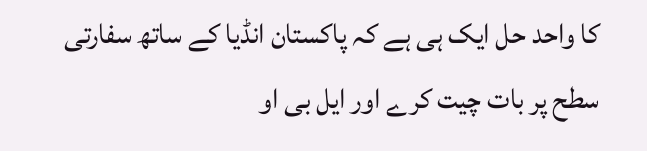کا واحد حل ایک ہی ہے کہ پاکستان انڈیا کے ساتھ سفارتی سطح پر بات چیت کرے اور ایل بی او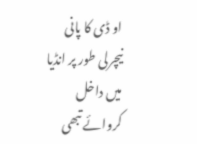او ڈی کا پانی نیچرلی طور پر انڈیا میں داخل کروائے تبھی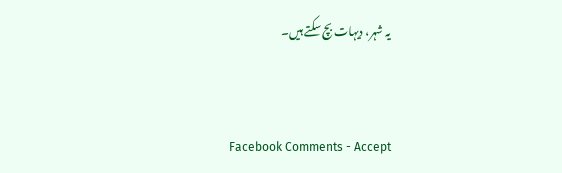یہ شہر، دیہات بچ سکتے ہیں۔


Facebook Comments - Accept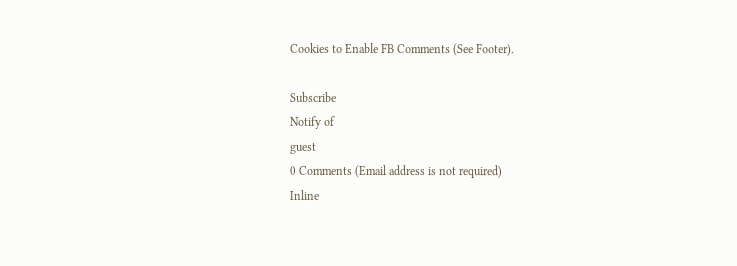Cookies to Enable FB Comments (See Footer).

Subscribe
Notify of
guest
0 Comments (Email address is not required)
Inline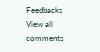Feedbacks
View all comments